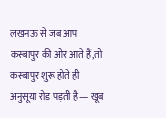लखनऊ से जब आप कस्बापुर की ओर आते हैं,तो कस्बापुर शुरू होते ही अनुसूया रोड पड़ती है— खूब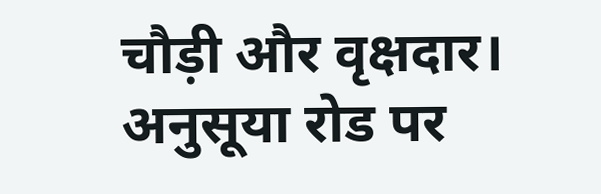चौड़ी और वृक्षदार। अनुसूया रोड पर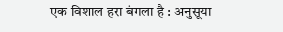एक विशाल हरा बंगला है : अनुसूया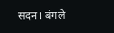सदन। बंगले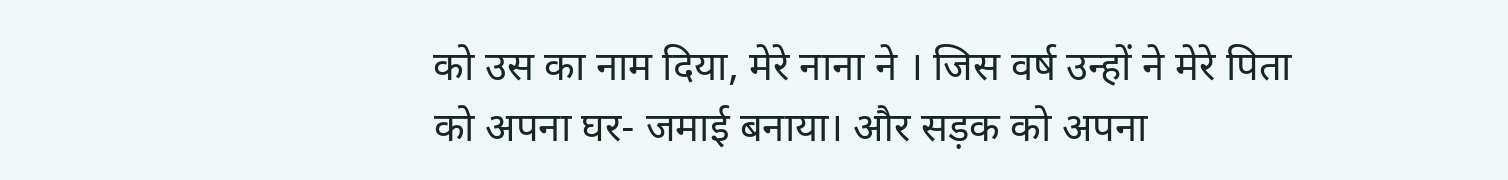को उस का नाम दिया, मेरे नाना ने । जिस वर्ष उन्हों ने मेरे पिता को अपना घर- जमाई बनाया। और सड़क को अपना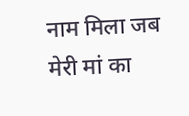नाम मिला जब मेरी मां का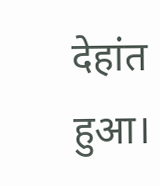देहांत हुआ।